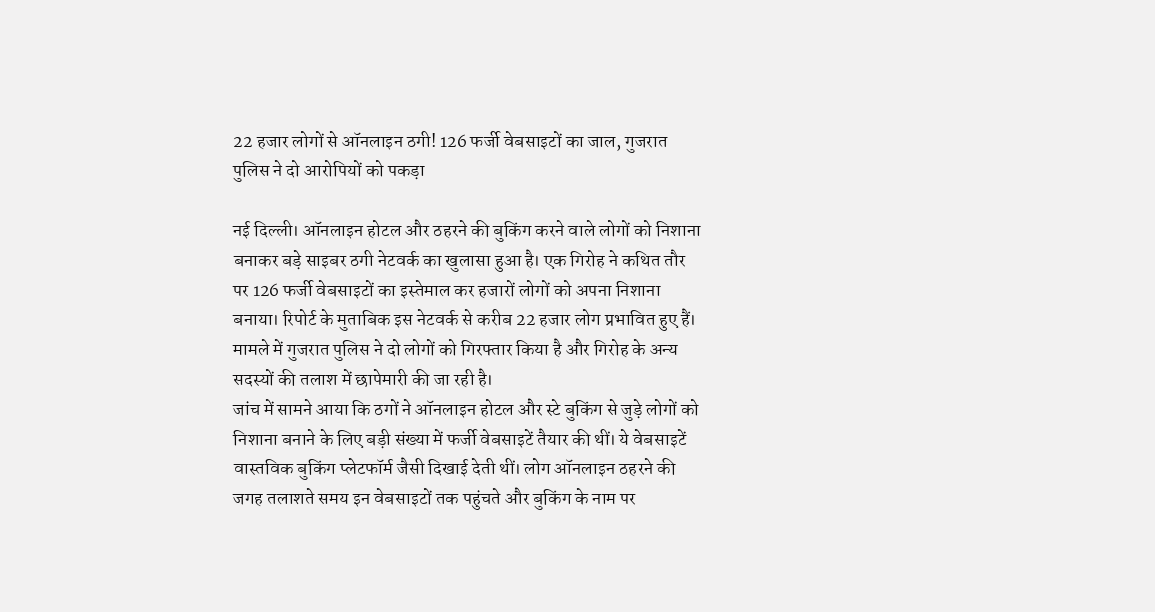22 हजार लोगों से ऑनलाइन ठगी! 126 फर्जी वेबसाइटों का जाल, गुजरात पुलिस ने दो आरोपियों को पकड़ा

नई दिल्ली। ऑनलाइन होटल और ठहरने की बुकिंग करने वाले लोगों को निशाना बनाकर बड़े साइबर ठगी नेटवर्क का खुलासा हुआ है। एक गिरोह ने कथित तौर पर 126 फर्जी वेबसाइटों का इस्तेमाल कर हजारों लोगों को अपना निशाना बनाया। रिपोर्ट के मुताबिक इस नेटवर्क से करीब 22 हजार लोग प्रभावित हुए हैं। मामले में गुजरात पुलिस ने दो लोगों को गिरफ्तार किया है और गिरोह के अन्य सदस्यों की तलाश में छापेमारी की जा रही है।
जांच में सामने आया कि ठगों ने ऑनलाइन होटल और स्टे बुकिंग से जुड़े लोगों को निशाना बनाने के लिए बड़ी संख्या में फर्जी वेबसाइटें तैयार की थीं। ये वेबसाइटें वास्तविक बुकिंग प्लेटफॉर्म जैसी दिखाई देती थीं। लोग ऑनलाइन ठहरने की जगह तलाशते समय इन वेबसाइटों तक पहुंचते और बुकिंग के नाम पर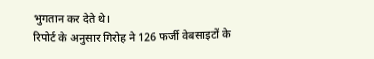भुगतान कर देते थे।
रिपोर्ट के अनुसार गिरोह ने 126 फर्जी वेबसाइटों के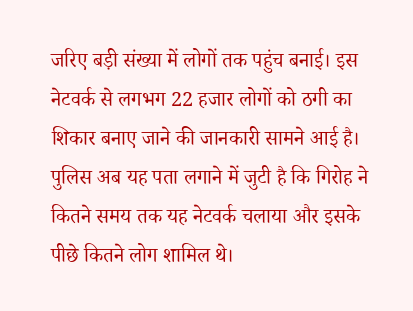जरिए बड़ी संख्या में लोगों तक पहुंच बनाई। इस नेटवर्क से लगभग 22 हजार लोगों को ठगी का शिकार बनाए जाने की जानकारी सामने आई है। पुलिस अब यह पता लगाने में जुटी है कि गिरोह ने कितने समय तक यह नेटवर्क चलाया और इसके पीछे कितने लोग शामिल थे।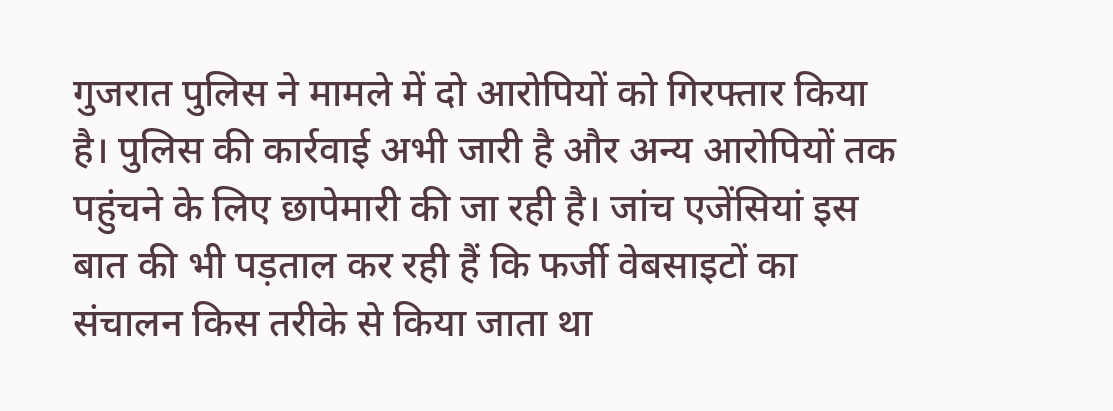गुजरात पुलिस ने मामले में दो आरोपियों को गिरफ्तार किया है। पुलिस की कार्रवाई अभी जारी है और अन्य आरोपियों तक पहुंचने के लिए छापेमारी की जा रही है। जांच एजेंसियां इस बात की भी पड़ताल कर रही हैं कि फर्जी वेबसाइटों का संचालन किस तरीके से किया जाता था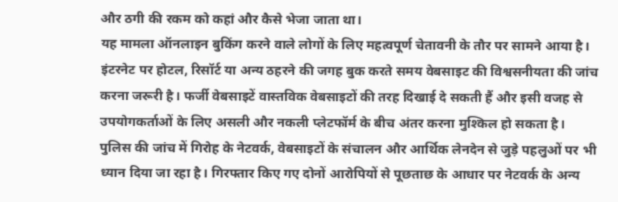और ठगी की रकम को कहां और कैसे भेजा जाता था।
यह मामला ऑनलाइन बुकिंग करने वाले लोगों के लिए महत्वपूर्ण चेतावनी के तौर पर सामने आया है। इंटरनेट पर होटल, रिसॉर्ट या अन्य ठहरने की जगह बुक करते समय वेबसाइट की विश्वसनीयता की जांच करना जरूरी है। फर्जी वेबसाइटें वास्तविक वेबसाइटों की तरह दिखाई दे सकती हैं और इसी वजह से उपयोगकर्ताओं के लिए असली और नकली प्लेटफॉर्म के बीच अंतर करना मुश्किल हो सकता है।
पुलिस की जांच में गिरोह के नेटवर्क, वेबसाइटों के संचालन और आर्थिक लेनदेन से जुड़े पहलुओं पर भी ध्यान दिया जा रहा है। गिरफ्तार किए गए दोनों आरोपियों से पूछताछ के आधार पर नेटवर्क के अन्य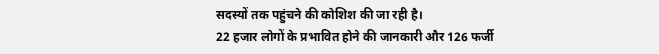सदस्यों तक पहुंचने की कोशिश की जा रही है।
22 हजार लोगों के प्रभावित होने की जानकारी और 126 फर्जी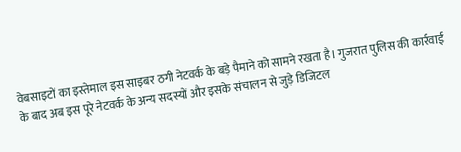वेबसाइटों का इस्तेमाल इस साइबर ठगी नेटवर्क के बड़े पैमाने को सामने रखता है। गुजरात पुलिस की कार्रवाई के बाद अब इस पूरे नेटवर्क के अन्य सदस्यों और इसके संचालन से जुड़े डिजिटल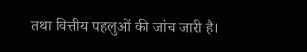तथा वित्तीय पहलुओं की जांच जारी है।